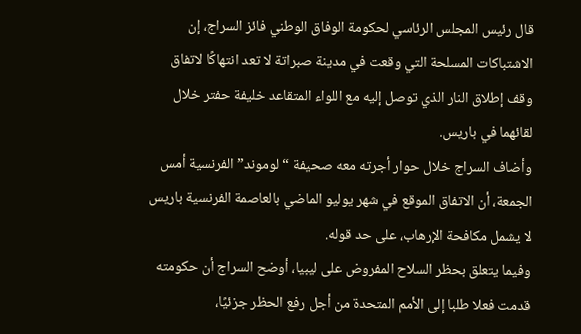قال رئيس المجلس الرئاسي لحكومة الوفاق الوطني فائز السراج، إن الاشتباكات المسلحة التي وقعت في مدينة صبراتة لا تعد انتهاكًا لاتفاق وقف إطلاق النار الذي توصل إليه مع اللواء المتقاعد خليفة حفتر خلال لقائهما في باريس.
وأضاف السراج خلال حوار أجرته معه صحيفة “لوموند” الفرنسية أمس الجمعة، أن الاتفاق الموقع في شهر يوليو الماضي بالعاصمة الفرنسية باريس لا يشمل مكافحة الإرهاب، على حد قوله.
وفيما يتعلق بحظر السلاح المفروض على ليبيا، أوضح السراج أن حكومته قدمت فعلا طلبا إلى الأمم المتحدة من أجل رفع الحظر جزئيًا،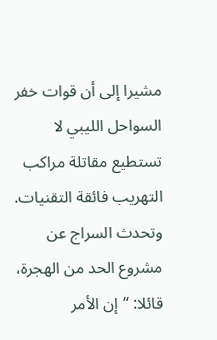مشيرا إلى أن قوات خفر السواحل الليبي لا تستطيع مقاتلة مراكب التهريب فائقة التقنيات.
وتحدث السراج عن مشروع الحد من الهجرة، قائلا: “إن الأمر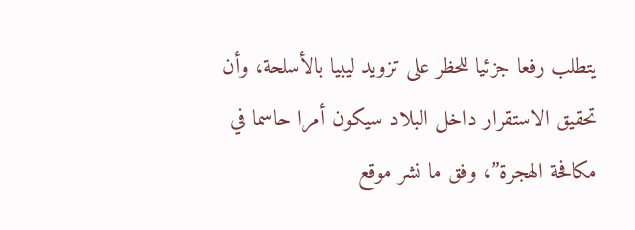يتطلب رفعا جزئيا للحظر على تزويد ليبيا بالأسلحة، وأن تحقيق الاستقرار داخل البلاد سيكون أمرا حاسما في مكافحة الهجرة”، وفق ما نشر موقع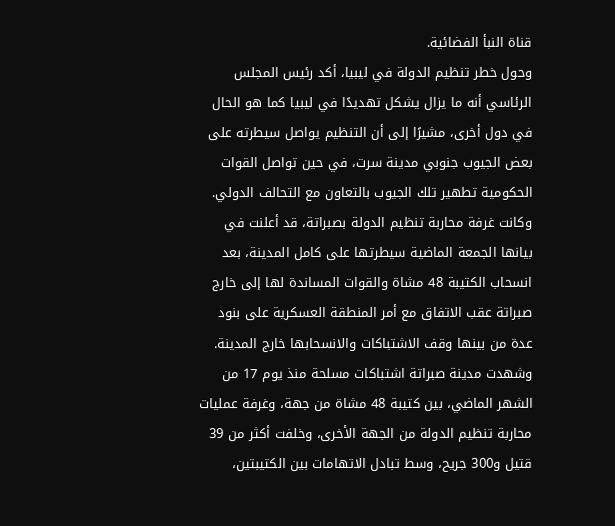قناة النبأ الفضائية.
وحول خطر تنظيم الدولة في ليبيا، أكد رئيس المجلس الرئاسي أنه ما يزال يشكل تهديدًا في ليبيا كما هو الحال في دول أخرى، مشيرًا إلى أن التنظيم يواصل سيطرته على بعض الجيوب جنوبي مدينة سرت، في حين تواصل القوات الحكومية تطهير تلك الجيوب بالتعاون مع التحالف الدولي.
وكانت غرفة محاربة تنظيم الدولة بصبراتة، قد أعلنت في بيانها الجمعة الماضية سيطرتها على كامل المدينة، بعد انسحاب الكتيبة 48 مشاة والقوات المساندة لها إلى خارج صبراتة عقب الاتفاق مع أمر المنطقة العسكرية على بنود عدة من بينها وقف الاشتباكات والانسحابها خارج المدينة.
وشهدت مدينة صبراتة اشتباكات مسلحة منذ يوم 17 من الشهر الماضي، بين كتيبة 48 مشاة من جهة، وغرفة عمليات محاربة تنظيم الدولة من الجهة الأخرى، وخلفت أكثر من 39 قتيل و300 جريح، وسط تبادل الاتهامات بين الكتيبتين،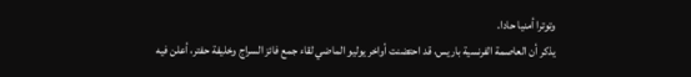وتوترا أمنيا حادا.
يذكر أن العاصمة الفرنسية باريس، قد احتضنت أواخر يوليو الماضي لقاء جمع فائز السراج وخليفة حفتر، أعلن فيه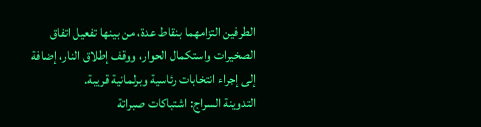الطرفين التزامهما بنقاط عدة، من بينها تفعيل اتفاق الصخيرات واستكمال الحوار، ووقف إطلاق النار، إضافة إلى إجراء انتخابات رئاسية وبرلمانية قريبة.
التدوينة السراج: اشتباكات صبراتة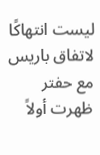ليست انتهاكًا لاتفاق باريس مع حفتر ظهرت أولاً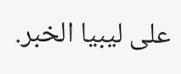على ليبيا الخبر.